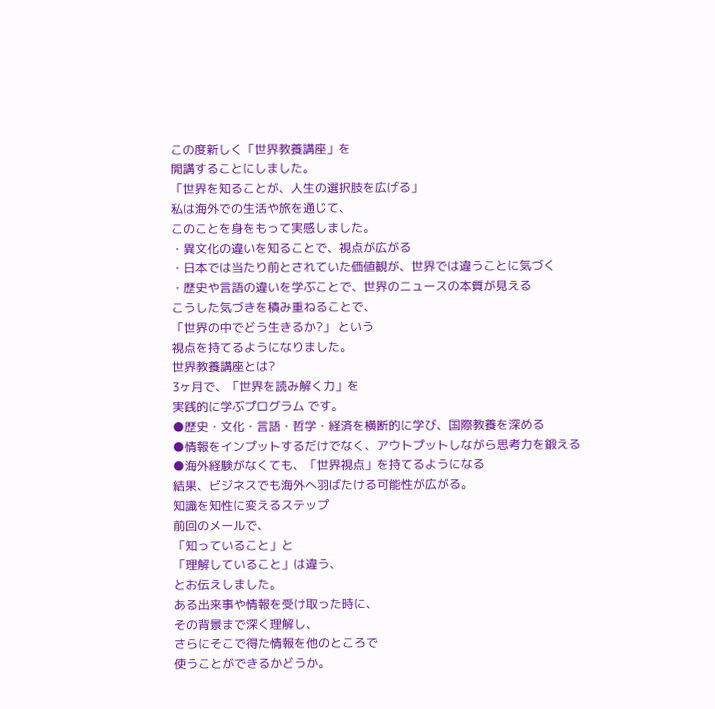この度新しく「世界教養講座」を
開講することにしました。
「世界を知ることが、人生の選択肢を広げる」
私は海外での生活や旅を通じて、
このことを身をもって実感しました。
・異文化の違いを知ることで、視点が広がる
・日本では当たり前とされていた価値観が、世界では違うことに気づく
・歴史や言語の違いを学ぶことで、世界のニュースの本質が見える
こうした気づきを積み重ねることで、
「世界の中でどう生きるか?」 という
視点を持てるようになりました。
世界教養講座とは?
3ヶ月で、「世界を読み解く力」を
実践的に学ぶプログラム です。
●歴史・文化・言語・哲学・経済を横断的に学び、国際教養を深める
●情報をインプットするだけでなく、アウトプットしながら思考力を鍛える
●海外経験がなくても、「世界視点」を持てるようになる
結果、ビジネスでも海外へ羽ばたける可能性が広がる。
知識を知性に変えるステップ
前回のメールで、
「知っていること」と
「理解していること」は違う、
とお伝えしました。
ある出来事や情報を受け取った時に、
その背景まで深く理解し、
さらにそこで得た情報を他のところで
使うことができるかどうか。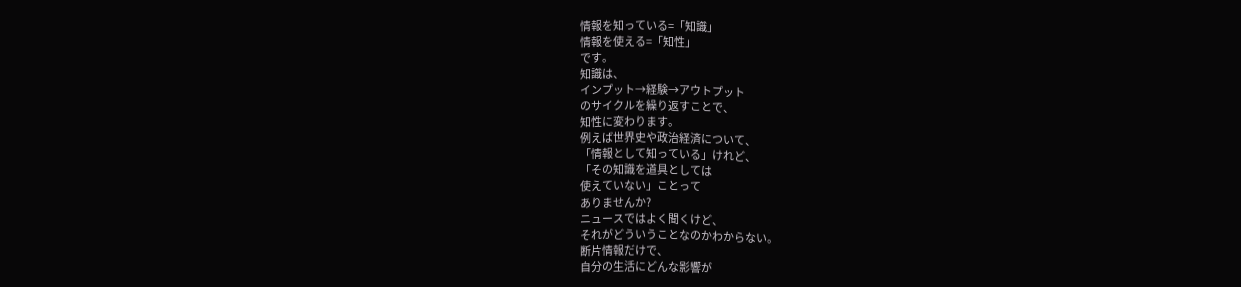情報を知っている=「知識」
情報を使える=「知性」
です。
知識は、
インプット→経験→アウトプット
のサイクルを繰り返すことで、
知性に変わります。
例えば世界史や政治経済について、
「情報として知っている」けれど、
「その知識を道具としては
使えていない」ことって
ありませんか?
ニュースではよく聞くけど、
それがどういうことなのかわからない。
断片情報だけで、
自分の生活にどんな影響が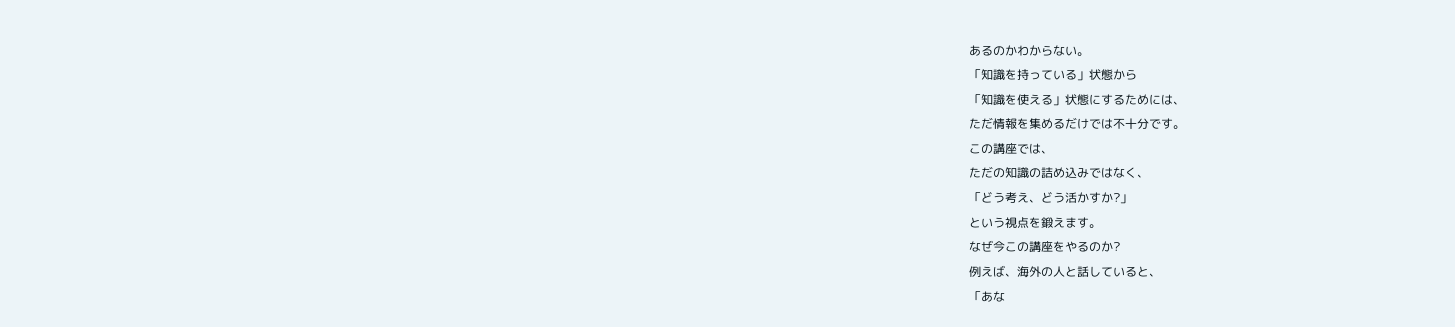あるのかわからない。
「知識を持っている」状態から
「知識を使える」状態にするためには、
ただ情報を集めるだけでは不十分です。
この講座では、
ただの知識の詰め込みではなく、
「どう考え、どう活かすか?」
という視点を鍛えます。
なぜ今この講座をやるのか?
例えば、海外の人と話していると、
「あな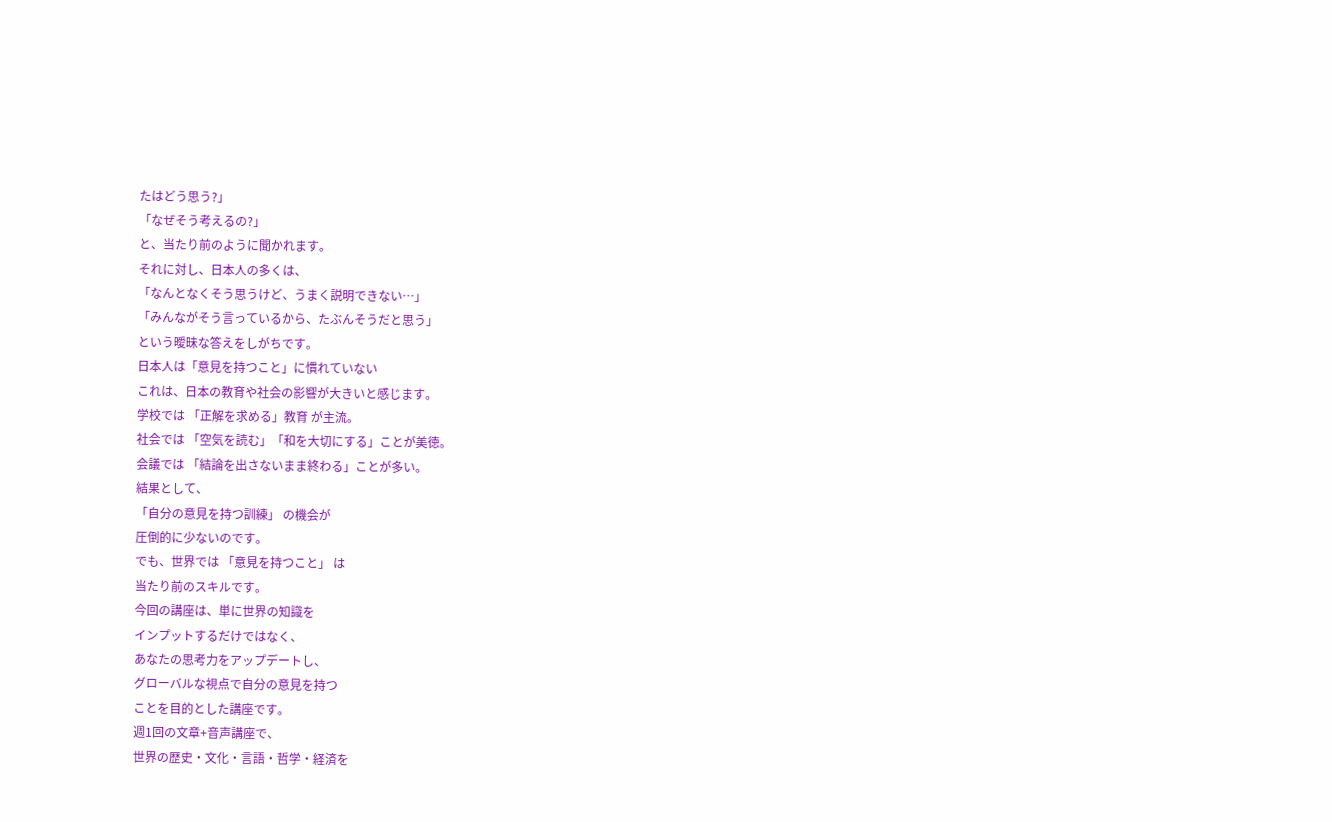たはどう思う?」
「なぜそう考えるの?」
と、当たり前のように聞かれます。
それに対し、日本人の多くは、
「なんとなくそう思うけど、うまく説明できない…」
「みんながそう言っているから、たぶんそうだと思う」
という曖昧な答えをしがちです。
日本人は「意見を持つこと」に慣れていない
これは、日本の教育や社会の影響が大きいと感じます。
学校では 「正解を求める」教育 が主流。
社会では 「空気を読む」「和を大切にする」ことが美徳。
会議では 「結論を出さないまま終わる」ことが多い。
結果として、
「自分の意見を持つ訓練」 の機会が
圧倒的に少ないのです。
でも、世界では 「意見を持つこと」 は
当たり前のスキルです。
今回の講座は、単に世界の知識を
インプットするだけではなく、
あなたの思考力をアップデートし、
グローバルな視点で自分の意見を持つ
ことを目的とした講座です。
週1回の文章+音声講座で、
世界の歴史・文化・言語・哲学・経済を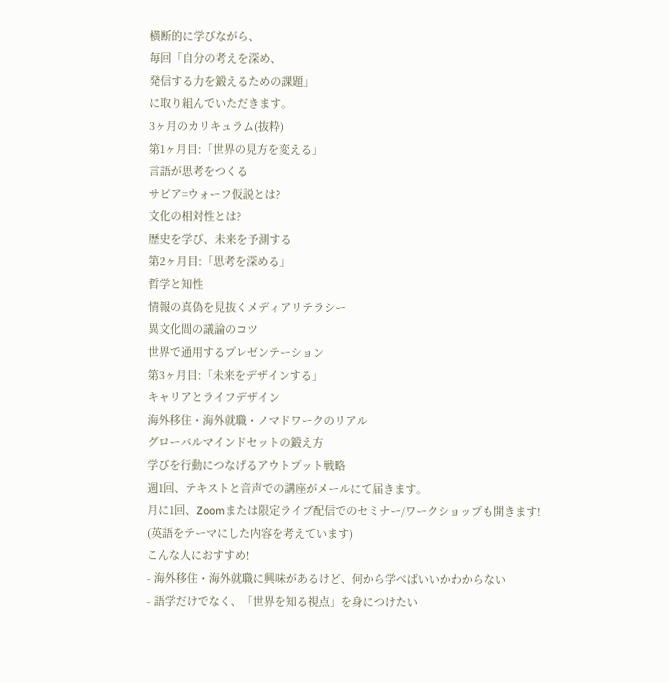横断的に学びながら、
毎回「自分の考えを深め、
発信する力を鍛えるための課題」
に取り組んでいただきます。
3ヶ月のカリキュラム(抜粋)
第1ヶ月目:「世界の見方を変える」
言語が思考をつくる
サピア=ウォーフ仮説とは?
文化の相対性とは?
歴史を学び、未来を予測する
第2ヶ月目:「思考を深める」
哲学と知性
情報の真偽を見抜くメディアリテラシー
異文化間の議論のコツ
世界で通用するプレゼンテーション
第3ヶ月目:「未来をデザインする」
キャリアとライフデザイン
海外移住・海外就職・ノマドワークのリアル
グローバルマインドセットの鍛え方
学びを行動につなげるアウトプット戦略
週1回、テキストと音声での講座がメールにて届きます。
月に1回、Zoomまたは限定ライブ配信でのセミナー/ワークショップも開きます!
(英語をテーマにした内容を考えています)
こんな人におすすめ!
- 海外移住・海外就職に興味があるけど、何から学べばいいかわからない
- 語学だけでなく、「世界を知る視点」を身につけたい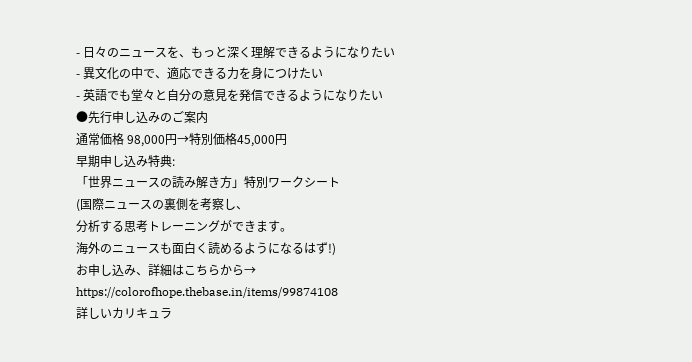- 日々のニュースを、もっと深く理解できるようになりたい
- 異文化の中で、適応できる力を身につけたい
- 英語でも堂々と自分の意見を発信できるようになりたい
●先行申し込みのご案内
通常価格 98,000円→特別価格45,000円
早期申し込み特典:
「世界ニュースの読み解き方」特別ワークシート
(国際ニュースの裏側を考察し、
分析する思考トレーニングができます。
海外のニュースも面白く読めるようになるはず!)
お申し込み、詳細はこちらから→
https://colorofhope.thebase.in/items/99874108
詳しいカリキュラ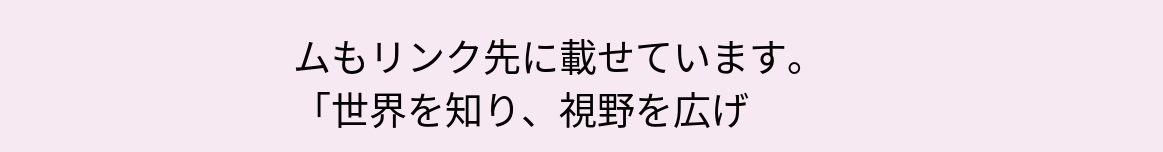ムもリンク先に載せています。
「世界を知り、視野を広げ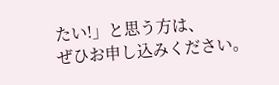たい!」と思う方は、
ぜひお申し込みください。